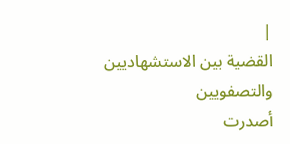|
القضية بين الاستشهاديين والتصفويين
أصدرت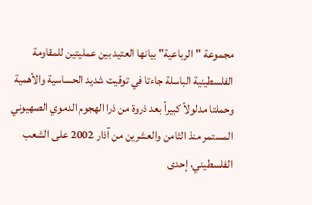مجموعة "الرباعية" بيانها العتيد بين عمليتين للمقاومة الفلسطينية الباسلة جاءتا في توقيت شديد الحساسية والأهمية وحملتا مدلولاً كبيراً بعد ذروة من ذرا الهجوم الدموي الصهيوني المستمر منذ الثامن والعشرين من آذار 2002 على الشعب الفلسطيني، إحدى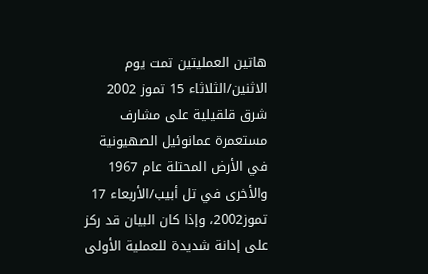هاتين العمليتين تمت يوم الاثنين/الثلاثاء 15 تموز 2002 شرق قلقيلية على مشارف مستعمرة عمانوئيل الصهيونية في الأرض المحتلة عام 1967 والأخرى في تل أبيب/الأربعاء 17 تموز2002، وإذا كان البيان قد ركز على إدانة شديدة للعملية الأولى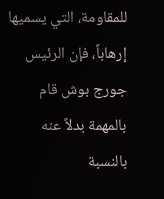للمقاومة، التي يسميها إرهاباً، فإن الرئيس جورج بوش قام بالمهمة بدلاً عنه بالنسبة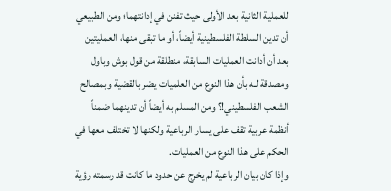للعملية الثانية بعد الأولى حيث تفنن في إدانتهما؛ ومن الطبيعي أن تدين السلطة الفلسطينية أيضاً، أو ما تبقى منها، العمليتين بعد أن أدانت العمليات السابقة، منطلقة من قول بوش وباول ومصدقة لـه بأن هذا النوع من العلميات يضر بالقضية وبمصالح الشعب الفلسطيني!؟ ومن المسلم به أيضاً أن تدينهما ضمناً أنظمة عربية تقف على يسار الرباعية ولكنها لا تختلف معها في الحكم على هذا النوع من العمليات.
وإذا كان بيان الرباعية لم يخرج عن حدود ما كانت قد رسمته رؤية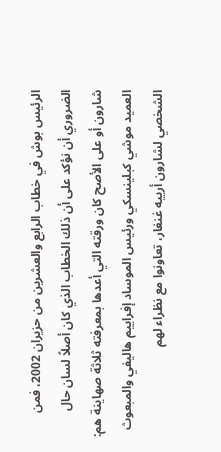الرئيس بوش في خطاب الرابع والعشرين من حزيران 2002، فمن الضروري أن نؤكد على أن ذلك الخطاب الذي كان أصلاً لسان حال شارون أو على الأصح كان ورقته التي أعدها بمعرفته ثلاثة صهاينة هم: العميد موشي كبلينسكي ورئيس الموساد إفراييم هاليفي والمبعوث الشخصي لشارون أرييه غنغار، تعاونوا مع نظراء لهم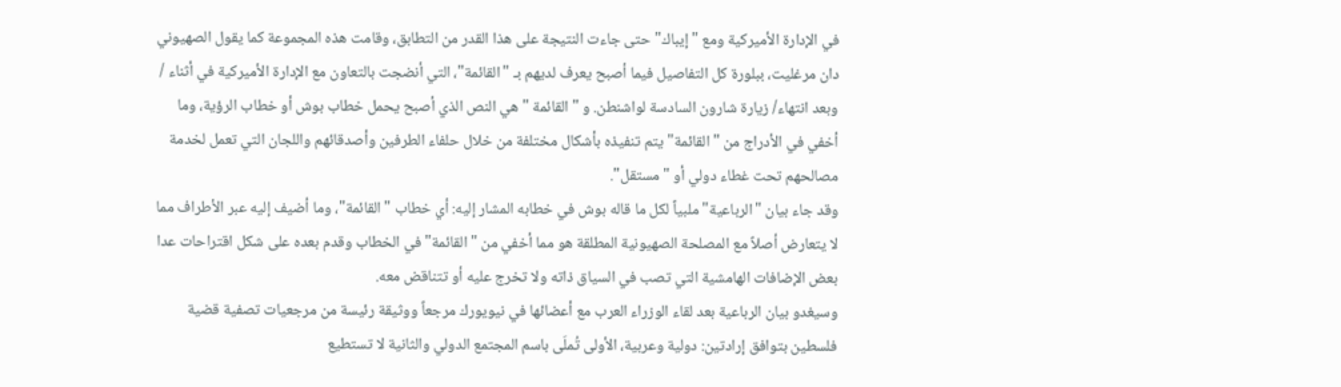في الإدارة الأميركية ومع "إيباك" حتى جاءت النتيجة على هذا القدر من التطابق، وقامت هذه المجموعة كما يقول الصهيوني دان مرغليت، ببلورة كل التفاصيل فيما أصبح يعرف لديهم بـ "القائمة"، التي أنضجت بالتعاون مع الإدارة الأميركية في أثناء / وبعد انتهاء/ زيارة شارون السادسة لواشنطن. و " القائمة " هي النص الذي أصبح يحمل خطاب بوش أو خطاب الرؤية، وما أخفي في الأدراج من "القائمة" يتم تنفيذه بأشكال مختلفة من خلال حلفاء الطرفين وأصدقائهم واللجان التي تعمل لخدمة مصالحهم تحت غطاء دولي أو "مستقل".
وقد جاء بيان "الرباعية" ملبياً لكل ما قاله بوش في خطابه المشار إليه: أي خطاب "القائمة"، وما أضيف إليه عبر الأطراف مما لا يتعارض أصلاً مع المصلحة الصهيونية المطلقة هو مما أخفي من "القائمة" في الخطاب وقدم بعده على شكل اقتراحات عدا بعض الإضافات الهامشية التي تصب في السياق ذاته ولا تخرج عليه أو تتناقض معه.
وسيغدو بيان الرباعية بعد لقاء الوزراء العرب مع أعضائها في نيويورك مرجعاً ووثيقة رئيسة من مرجعيات تصفية قضية فلسطين بتوافق إرادتين: دولية وعربية، الأولى تُملَى باسم المجتمع الدولي والثانية لا تستطيع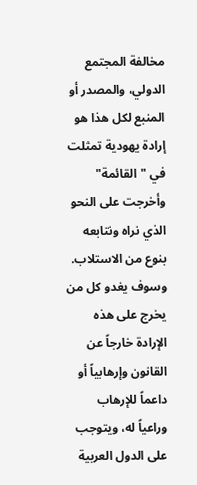مخالفة المجتمع الدولي، والمصدر أو المنبع لكل هذا هو إرادة يهودية تمثلت في "القائمة" وأخرجت على النحو الذي نراه ونتابعه بنوع من الاستلاب.
وسوف يغدو كل من يخرج على هذه الإرادة خارجاً عن القانون وإرهابياً أو داعماً للإرهاب وراعياً له، ويتوجب على الدول العربية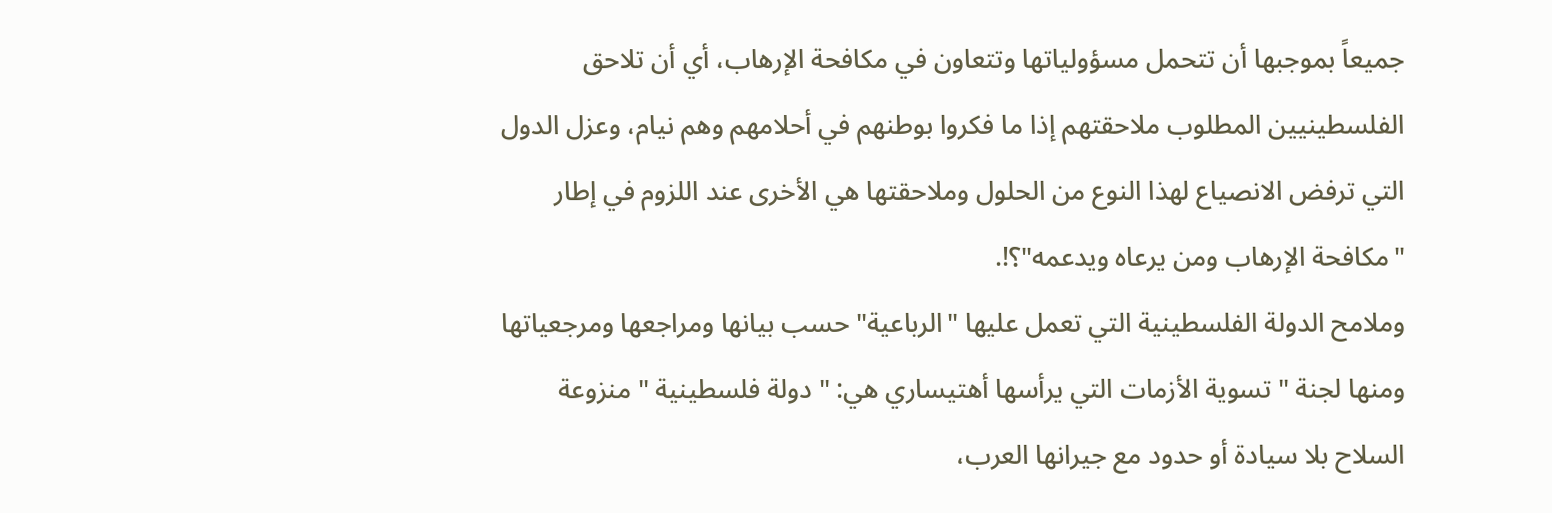جميعاً بموجبها أن تتحمل مسؤولياتها وتتعاون في مكافحة الإرهاب، أي أن تلاحق الفلسطينيين المطلوب ملاحقتهم إذا ما فكروا بوطنهم في أحلامهم وهم نيام، وعزل الدول التي ترفض الانصياع لهذا النوع من الحلول وملاحقتها هي الأخرى عند اللزوم في إطار "مكافحة الإرهاب ومن يرعاه ويدعمه"؟!.
وملامح الدولة الفلسطينية التي تعمل عليها "الرباعية" حسب بيانها ومراجعها ومرجعياتها ومنها لجنة " تسوية الأزمات التي يرأسها أهتيساري هي: " دولة فلسطينية " منزوعة السلاح بلا سيادة أو حدود مع جيرانها العرب،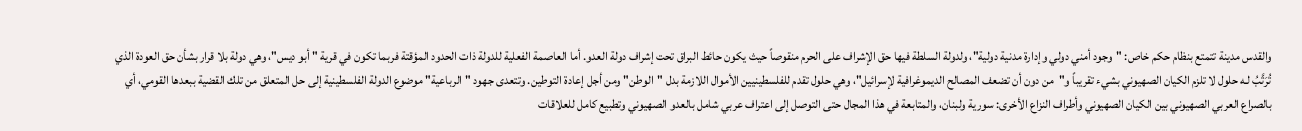والقدس مدينة تتمتع بنظام حكم خاص: "وجود أمني دولي وإدارة مدنية دولية"، ولدولة السلطة فيها حق الإشراف على الحرم منقوصاً حيث يكون حائط البراق تحت إشراف دولة العدو. أما العاصمة الفعلية للدولة ذات الحدود المؤقتة فربما تكون في قرية " أبو ديس"، وهي دولة بلا قرار بشأن حق العودة الذي تُرَتَّبُ لـه حلول لا تلزم الكيان الصهيوني بشيء تقريباً و"من دون أن تضعف المصالح الديموغرافية لإسرائيل"، وهي حلول تقدم للفلسطينيين الأموال اللازمة بدل "الوطن" ومن أجل إعادة التوطين. وتتعدى جهود "الرباعية" موضوع الدولة الفلسطينية إلى حل المتعلق من تلك القضية ببعدها القومي، أي بالصراع العربي الصهيوني بين الكيان الصهيوني وأطراف النزاع الأخرى: سورية ولبنان، والمتابعة في هذا المجال حتى التوصل إلى اعتراف عربي شامل بالعدو الصهيوني وتطبيع كامل للعلاقات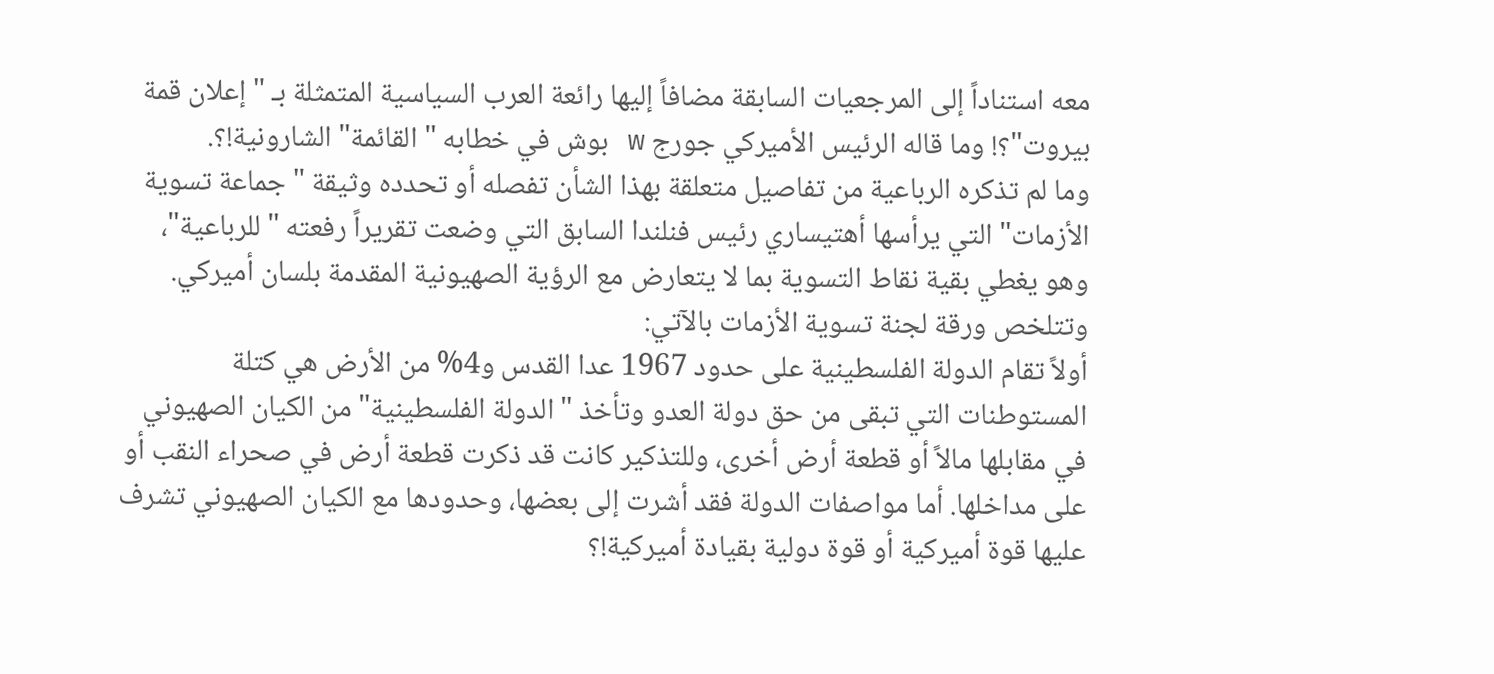معه استناداً إلى المرجعيات السابقة مضافاً إليها رائعة العرب السياسية المتمثلة بـ " إعلان قمة بيروت"؟! وما قاله الرئيس الأميركي جورج w بوش في خطابه " القائمة" الشارونية!؟.
وما لم تذكره الرباعية من تفاصيل متعلقة بهذا الشأن تفصله أو تحدده وثيقة " جماعة تسوية الأزمات" التي يرأسها أهتيساري رئيس فنلندا السابق التي وضعت تقريراً رفعته "للرباعية"، وهو يغطي بقية نقاط التسوية بما لا يتعارض مع الرؤية الصهيونية المقدمة بلسان أميركي.
وتتلخص ورقة لجنة تسوية الأزمات بالآتي:
أولاً تقام الدولة الفلسطينية على حدود 1967 عدا القدس و4% من الأرض هي كتلة المستوطنات التي تبقى من حق دولة العدو وتأخذ " الدولة الفلسطينية" من الكيان الصهيوني في مقابلها مالاً أو قطعة أرض أخرى، وللتذكير كانت قد ذكرت قطعة أرض في صحراء النقب أو على مداخلها. أما مواصفات الدولة فقد أشرت إلى بعضها، وحدودها مع الكيان الصهيوني تشرف عليها قوة أميركية أو قوة دولية بقيادة أميركية!؟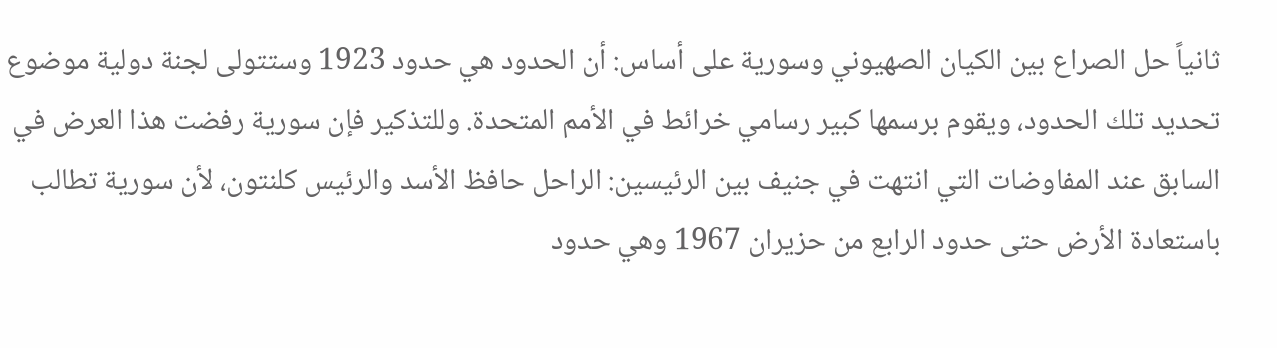ثانياً حل الصراع بين الكيان الصهيوني وسورية على أساس: أن الحدود هي حدود 1923 وستتولى لجنة دولية موضوع تحديد تلك الحدود، ويقوم برسمها كبير رسامي خرائط في الأمم المتحدة. وللتذكير فإن سورية رفضت هذا العرض في السابق عند المفاوضات التي انتهت في جنيف بين الرئيسين: الراحل حافظ الأسد والرئيس كلنتون، لأن سورية تطالب باستعادة الأرض حتى حدود الرابع من حزيران 1967 وهي حدود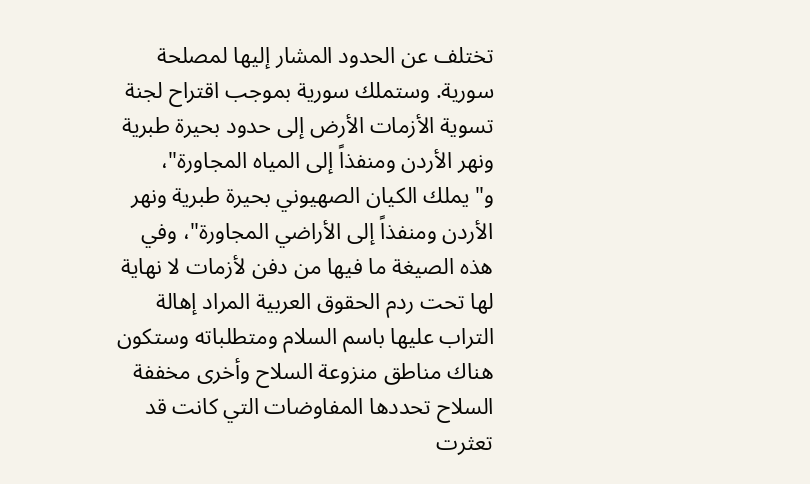تختلف عن الحدود المشار إليها لمصلحة سورية. وستملك سورية بموجب اقتراح لجنة تسوية الأزمات الأرض إلى حدود بحيرة طبرية ونهر الأردن ومنفذاً إلى المياه المجاورة"، و"يملك الكيان الصهيوني بحيرة طبرية ونهر الأردن ومنفذاً إلى الأراضي المجاورة"، وفي هذه الصيغة ما فيها من دفن لأزمات لا نهاية لها تحت ردم الحقوق العربية المراد إهالة التراب عليها باسم السلام ومتطلباته وستكون هناك مناطق منزوعة السلاح وأخرى مخففة السلاح تحددها المفاوضات التي كانت قد تعثرت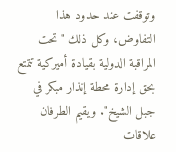وتوقفت عند حدود هذا التفاوض، وكل ذلك "تحت المراقبة الدولية بقيادة أميركية تتمتع بحق إدارة محطة إنذار مبكر في جبل الشيخ". ويقيم الطرفان علاقات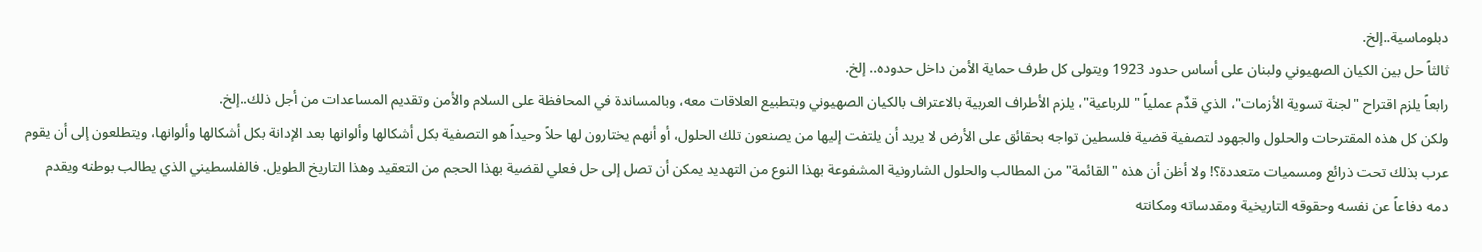دبلوماسية..إلخ.
ثالثاً حل بين الكيان الصهيوني ولبنان على أساس حدود 1923 ويتولى كل طرف حماية الأمن داخل حدوده.. إلخ.
رابعاً يلزم اقتراح "لجنة تسوية الأزمات"، الذي قدِّم عملياً " للرباعية"، يلزم الأطراف العربية بالاعتراف بالكيان الصهيوني وبتطبيع العلاقات معه، وبالمساندة في المحافظة على السلام والأمن وتقديم المساعدات من أجل ذلك..إلخ.
ولكن كل هذه المقترحات والحلول والجهود لتصفية قضية فلسطين تواجه بحقائق على الأرض لا يريد أن يلتفت إليها من يصنعون تلك الحلول، أو أنهم يختارون لها حلاً وحيداً هو التصفية بكل أشكالها وألوانها بعد الإدانة بكل أشكالها وألوانها، ويتطلعون إلى أن يقوم عرب بذلك تحت ذرائع ومسميات متعددة؟! ولا أظن أن هذه "القائمة" من المطالب والحلول الشارونية المشفوعة بهذا النوع من التهديد يمكن أن تصل إلى حل فعلي لقضية بهذا الحجم من التعقيد وهذا التاريخ الطويل. فالفلسطيني الذي يطالب بوطنه ويقدم دمه دفاعاً عن نفسه وحقوقه التاريخية ومقدساته ومكانته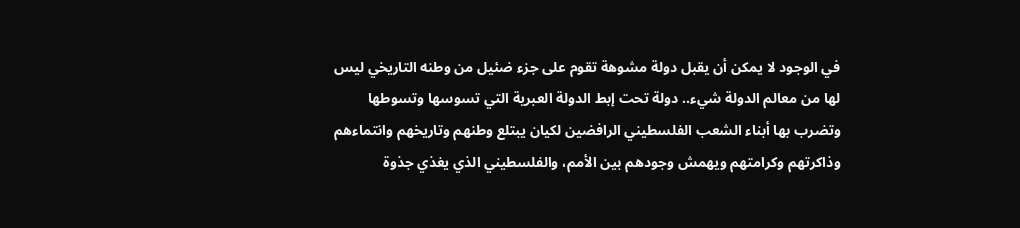في الوجود لا يمكن أن يقبل دولة مشوهة تقوم على جزء ضئيل من وطنه التاريخي ليس لها من معالم الدولة شيء.. دولة تحت إبط الدولة العبرية التي تسوسها وتسوطها وتضرب بها أبناء الشعب الفلسطيني الرافضين لكيان يبتلع وطنهم وتاريخهم وانتماءهم وذاكرتهم وكرامتهم ويهمش وجودهم بين الأمم، والفلسطيني الذي يغذي جذوة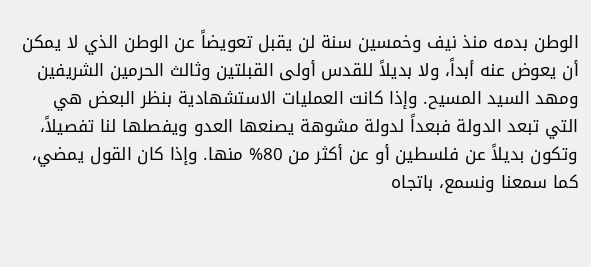الوطن بدمه منذ نيف وخمسين سنة لن يقبل تعويضاً عن الوطن الذي لا يمكن أن يعوض عنه أبداً، ولا بديلاً للقدس أولى القبلتين وثالث الحرمين الشريفين ومهد السيد المسيح. وإذا كانت العمليات الاستشهادية بنظر البعض هي التي تبعد الدولة فبعداً لدولة مشوهة يصنعها العدو ويفصلها لنا تفصيلاً، وتكون بديلاً عن فلسطين أو عن أكثر من 80% منها. وإذا كان القول يمضي، كما سمعنا ونسمع، باتجاه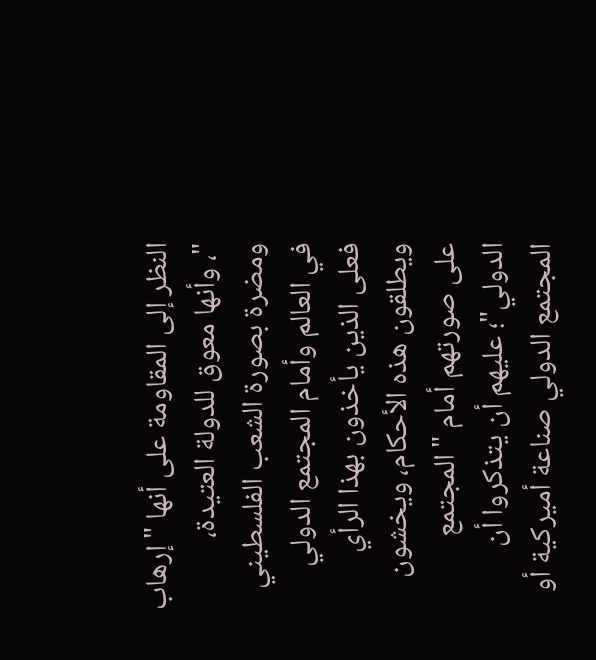النظر إلى المقاومة على أنها " إرهاب "، وأنها معوق للدولة العتيدة، ومضرة بصورة الشعب الفلسطيني في العالم وأمام المجتمع الدولي فعلى الذين يأخذون بهذا الرأي ويطلقون هذه الأحكام، ويخشون على صورتهم أمام "المجتمع الدولي"؛ عليهم أن يتذكروا أن المجتمع الدولي صناعة أميركية أو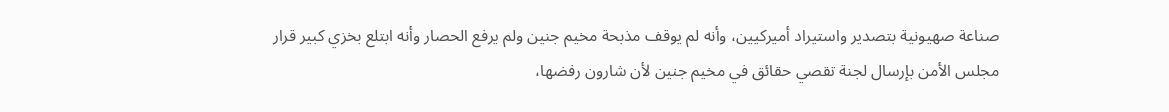صناعة صهيونية بتصدير واستيراد أميركيين، وأنه لم يوقف مذبحة مخيم جنين ولم يرفع الحصار وأنه ابتلع بخزي كبير قرار مجلس الأمن بإرسال لجنة تقصي حقائق في مخيم جنين لأن شارون رفضها،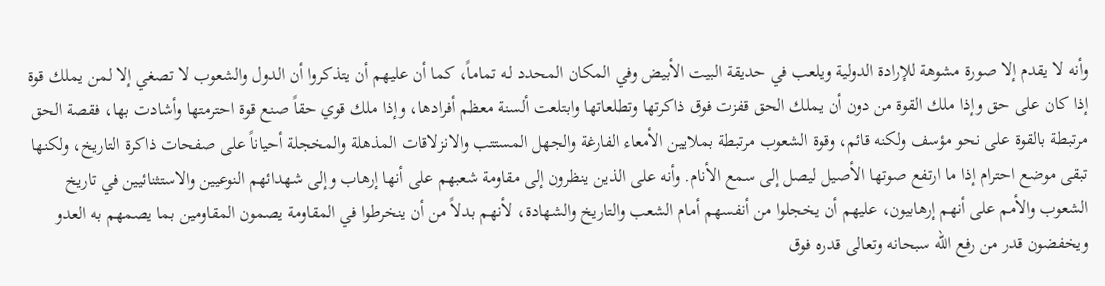وأنه لا يقدم إلا صورة مشوهة للإرادة الدولية ويلعب في حديقة البيت الأبيض وفي المكان المحدد لـه تماماً، كما أن عليهم أن يتذكروا أن الدول والشعوب لا تصغي إلا لمن يملك قوة إذا كان على حق وإذا ملك القوة من دون أن يملك الحق قفزت فوق ذاكرتها وتطلعاتها وابتلعت ألسنة معظم أفرادها، وإذا ملك قوي حقاً صنع قوة احترمتها وأشادت بها، فقصة الحق مرتبطة بالقوة على نحو مؤسف ولكنه قائم، وقوة الشعوب مرتبطة بملايين الأمعاء الفارغة والجهل المستتب والانزلاقات المذهلة والمخجلة أحياناً على صفحات ذاكرة التاريخ، ولكنها تبقى موضع احترام إذا ما ارتفع صوتها الأصيل ليصل إلى سمع الأنام. وأنه على الذين ينظرون إلى مقاومة شعبهم على أنها إرهاب وإلى شهدائهم النوعيين والاستثنائيين في تاريخ الشعوب والأمم على أنهم إرهابيون، عليهم أن يخجلوا من أنفسهم أمام الشعب والتاريخ والشهادة، لأنهم بدلاً من أن ينخرطوا في المقاومة يصمون المقاومين بما يصمهم به العدو ويخفضون قدر من رفع الله سبحانه وتعالى قدره فوق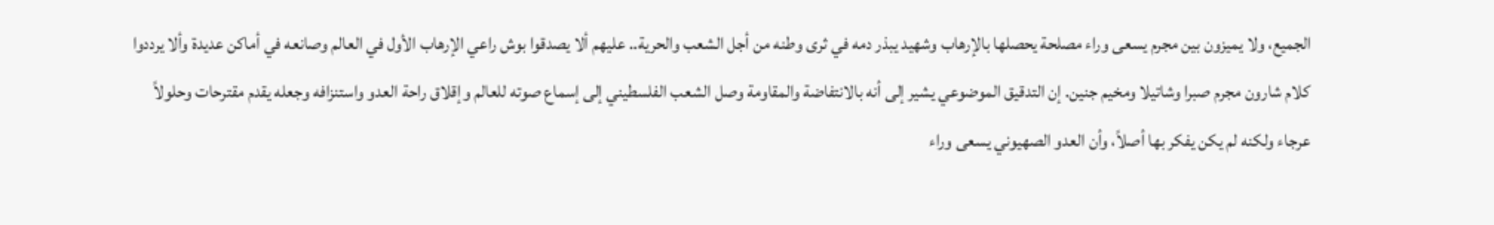الجميع، ولا يميزون بين مجرم يسعى وراء مصلحة يحصلها بالإرهاب وشهيد يبذر دمه في ثرى وطنه من أجل الشعب والحرية.. عليهم ألا يصدقوا بوش راعي الإرهاب الأول في العالم وصانعه في أماكن عديدة وألا يرددوا كلام شارون مجرم صبرا وشاتيلا ومخيم جنين. إن التدقيق الموضوعي يشير إلى أنه بالانتفاضة والمقاومة وصل الشعب الفلسطيني إلى إسماع صوته للعالم وإقلاق راحة العدو واستنزافه وجعله يقدم مقترحات وحلولاً عرجاء ولكنه لم يكن يفكر بها أصلاً، وأن العدو الصهيوني يسعى وراء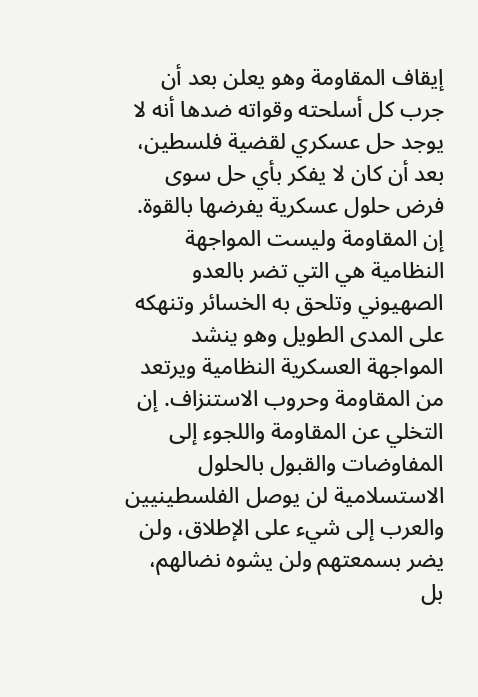إيقاف المقاومة وهو يعلن بعد أن جرب كل أسلحته وقواته ضدها أنه لا يوجد حل عسكري لقضية فلسطين، بعد أن كان لا يفكر بأي حل سوى فرض حلول عسكرية يفرضها بالقوة.
إن المقاومة وليست المواجهة النظامية هي التي تضر بالعدو الصهيوني وتلحق به الخسائر وتنهكه على المدى الطويل وهو ينشد المواجهة العسكرية النظامية ويرتعد من المقاومة وحروب الاستنزاف. إن التخلي عن المقاومة واللجوء إلى المفاوضات والقبول بالحلول الاستسلامية لن يوصل الفلسطينيين والعرب إلى شيء على الإطلاق، ولن يضر بسمعتهم ولن يشوه نضالهم، بل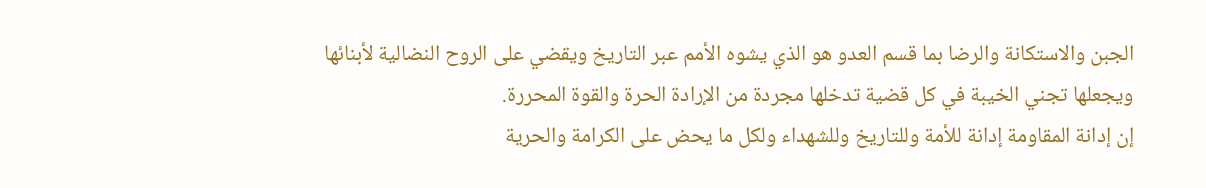الجبن والاستكانة والرضا بما قسم العدو هو الذي يشوه الأمم عبر التاريخ ويقضي على الروح النضالية لأبنائها ويجعلها تجني الخيبة في كل قضية تدخلها مجردة من الإرادة الحرة والقوة المحررة.
إن إدانة المقاومة إدانة للأمة وللتاريخ وللشهداء ولكل ما يحض على الكرامة والحرية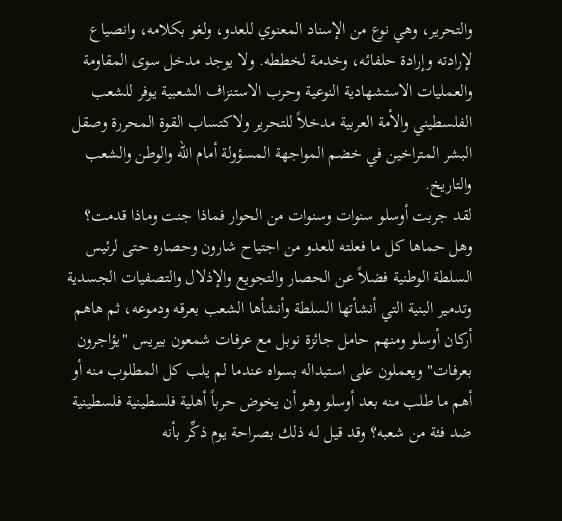والتحرير، وهي نوع من الإسناد المعنوي للعدو، ولغو بكلامه، وانصياع لإرادته وإرادة حلفائه، وخدمة لخططه. ولا يوجد مدخل سوى المقاومة والعمليات الاستشهادية النوعية وحرب الاستنزاف الشعبية يوفر للشعب الفلسطيني والأمة العربية مدخلاً للتحرير ولاكتساب القوة المحررة وصقل البشر المتراخين في خضم المواجهة المسؤولة أمام الله والوطن والشعب والتاريخ.
لقد جربت أوسلو سنوات وسنوات من الحوار فماذا جنت وماذا قدمت؟ وهل حماها كل ما فعلته للعدو من اجتياح شارون وحصاره حتى لرئيس السلطة الوطنية فضلاً عن الحصار والتجويع والإذلال والتصفيات الجسدية وتدمير البنية التي أنشأتها السلطة وأنشأها الشعب بعرقه ودموعه، ثم هاهم أركان أوسلو ومنهم حامل جائزة نوبل مع عرفات شمعون بيريس "يؤاجرون بعرفات" ويعملون على استبداله بسواه عندما لم يلب كل المطلوب منه أو أهم ما طلب منه بعد أوسلو وهو أن يخوض حرباً أهلية فلسطينية فلسطينية ضد فئة من شعبه؟ وقد قيل لـه ذلك بصراحة يوم ذكِّر بأنه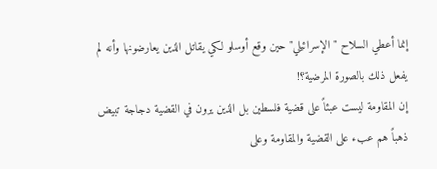إنما أعطي السلاح " الإسرائيلي" حين وقع أوسلو لكي يقاتل الذين يعارضونها وأنه لم يفعل ذلك بالصورة المرضية؟!
إن المقاومة ليست عبئاً على قضية فلسطين بل الذين يرون في القضية دجاجة تبيض ذهباً هم عبء على القضية والمقاومة وعلى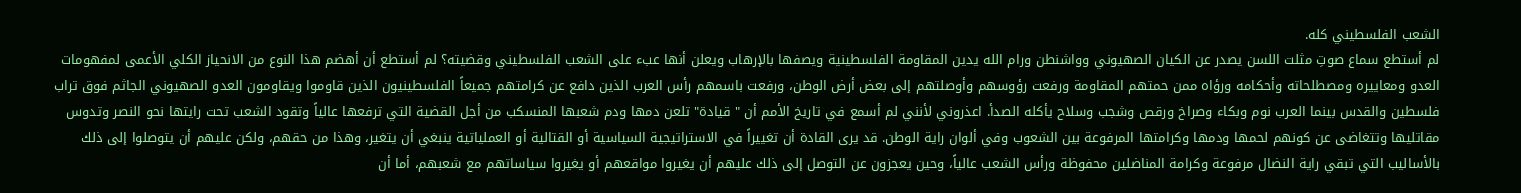الشعب الفلسطيني كله.
لم أستطع سماع صوتِ مثلت اللسن يصدر عن الكيان الصهيوني وواشنطن ورام الله يدين المقاومة الفلسطينية ويصفها بالإرهاب ويعلن أنها عبء على الشعب الفلسطيني وقضيته؟ لم أستطع أن أهضم هذا النوع من الانحياز الكلي الأعمى لمفهومات العدو ومعاييره ومصطلحاته وأحكامه ورؤاه ممن حمتهم المقاومة ورفعت رؤوسهم وأوصلتهم إلى بعض أرض الوطن، ورفعت باسمهم رأس العرب الذين دافع عن كرامتهم جميعاً الفلسطينيون الذين قاوموا ويقاومون العدو الصهيوني الجاثم فوق تراب فلسطين والقدس بينما العرب نوم وبكاء وصراخ ورقص وشجب وسلاح يأكله الصدأ. اعذروني لأنني لم أسمع في تاريخ الأمم أن " قيادة" تلعن دمها ودم شعبها المنسكب من أجل القضية التي ترفعها عالياً وتقود الشعب تحت رايتها نحو النصر وتدوس مقاتليها وتتغاضى عن كونهم لحمها ودمها وكرامتها المرفوعة بين الشعوب وفي ألوان راية الوطن. قد يرى القادة أن تغييراً في الاستراتيجية السياسية أو القتالية أو العملياتية ينبغي أن يتغير، وهذا من حقهم، ولكن عليهم أن يتوصلوا إلى ذلك بالأساليب التي تبقي راية النضال مرفوعة وكرامة المناضلين محفوظة ورأس الشعب عالياً، وحين يعجزون عن التوصل إلى ذلك عليهم أن يغيروا مواقعهم أو يغيروا سياساتهم مع شعبهم، أما أن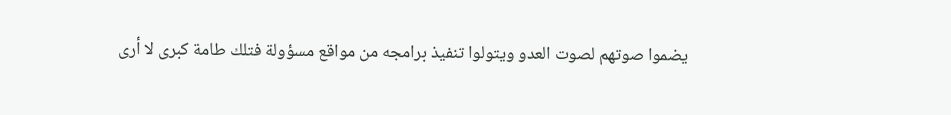يضموا صوتهم لصوت العدو ويتولوا تنفيذ برامجه من مواقع مسؤولة فتلك طامة كبرى لا أرى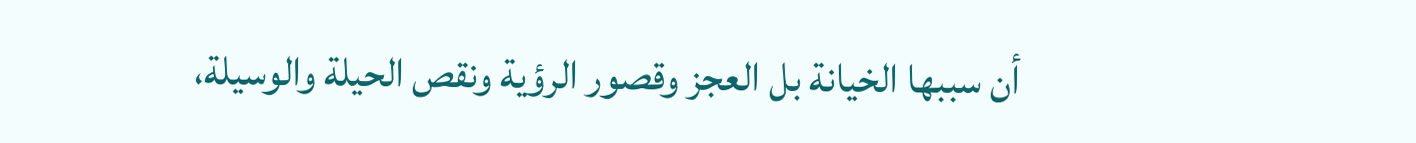أن سببها الخيانة بل العجز وقصور الرؤية ونقص الحيلة والوسيلة،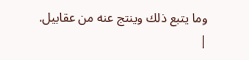وما يتبع ذلك وينتج عنه من عقابيل.
|